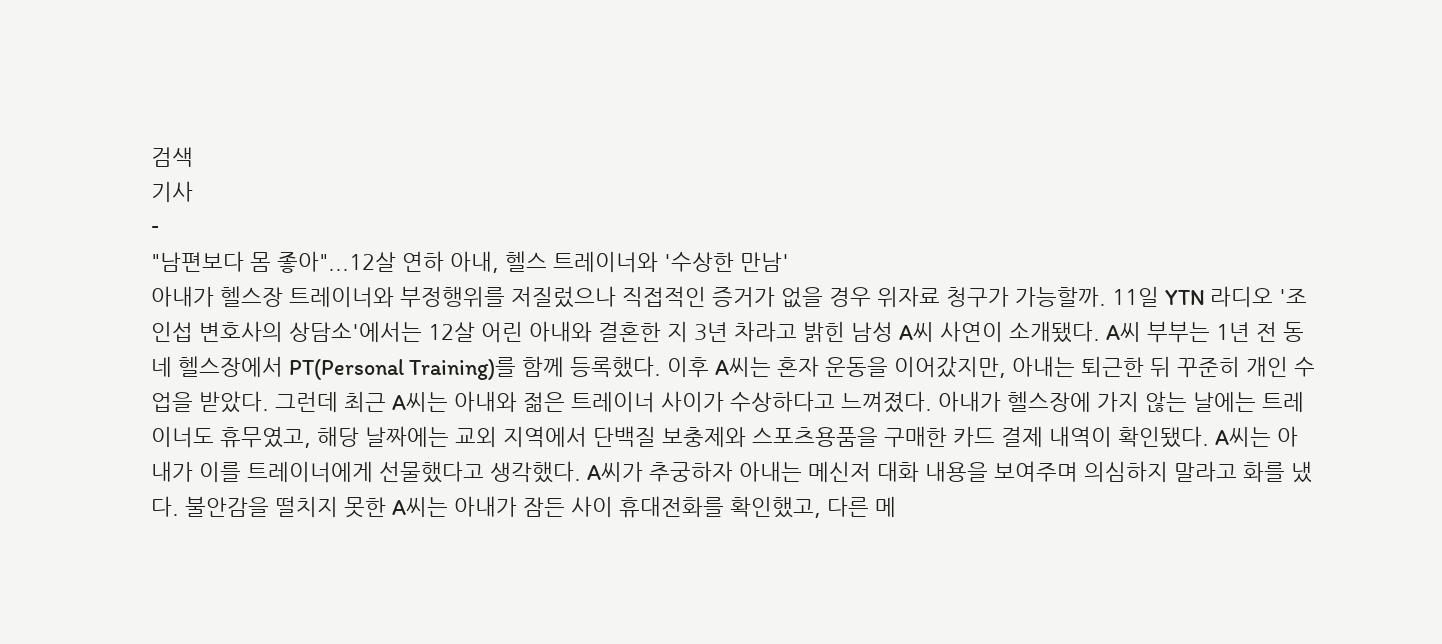검색
기사
-
"남편보다 몸 좋아"...12살 연하 아내, 헬스 트레이너와 '수상한 만남'
아내가 헬스장 트레이너와 부정행위를 저질렀으나 직접적인 증거가 없을 경우 위자료 청구가 가능할까. 11일 YTN 라디오 '조인섭 변호사의 상담소'에서는 12살 어린 아내와 결혼한 지 3년 차라고 밝힌 남성 A씨 사연이 소개됐다. A씨 부부는 1년 전 동네 헬스장에서 PT(Personal Training)를 함께 등록했다. 이후 A씨는 혼자 운동을 이어갔지만, 아내는 퇴근한 뒤 꾸준히 개인 수업을 받았다. 그런데 최근 A씨는 아내와 젊은 트레이너 사이가 수상하다고 느껴졌다. 아내가 헬스장에 가지 않는 날에는 트레이너도 휴무였고, 해당 날짜에는 교외 지역에서 단백질 보충제와 스포츠용품을 구매한 카드 결제 내역이 확인됐다. A씨는 아내가 이를 트레이너에게 선물했다고 생각했다. A씨가 추궁하자 아내는 메신저 대화 내용을 보여주며 의심하지 말라고 화를 냈다. 불안감을 떨치지 못한 A씨는 아내가 잠든 사이 휴대전화를 확인했고, 다른 메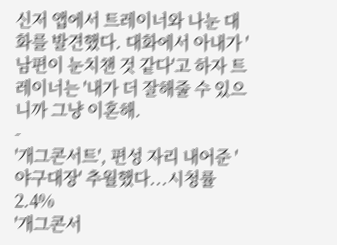신저 앱에서 트레이너와 나눈 대화를 발견했다. 대화에서 아내가 '남편이 눈치챈 것 같다'고 하자 트레이너는 '내가 더 잘해줄 수 있으니까 그냥 이혼해.
-
'개그콘서트', 편성 자리 내어준 '야구대장' 추월했다...시청률 2.4%
'개그콘서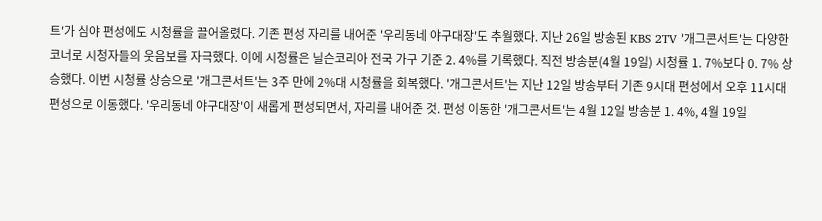트'가 심야 편성에도 시청률을 끌어올렸다. 기존 편성 자리를 내어준 '우리동네 야구대장'도 추월했다. 지난 26일 방송된 KBS 2TV '개그콘서트'는 다양한 코너로 시청자들의 웃음보를 자극했다. 이에 시청률은 닐슨코리아 전국 가구 기준 2. 4%를 기록했다. 직전 방송분(4월 19일) 시청률 1. 7%보다 0. 7% 상승했다. 이번 시청률 상승으로 '개그콘서트'는 3주 만에 2%대 시청률을 회복했다. '개그콘서트'는 지난 12일 방송부터 기존 9시대 편성에서 오후 11시대 편성으로 이동했다. '우리동네 야구대장'이 새롭게 편성되면서, 자리를 내어준 것. 편성 이동한 '개그콘서트'는 4월 12일 방송분 1. 4%, 4월 19일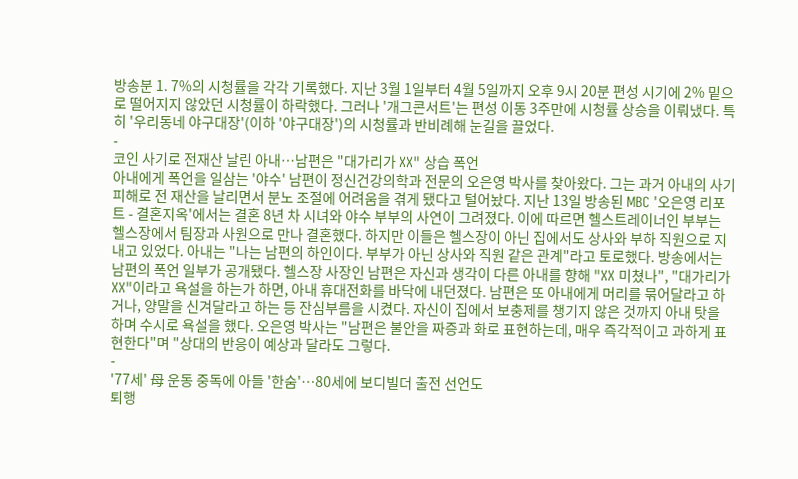방송분 1. 7%의 시청률을 각각 기록했다. 지난 3월 1일부터 4월 5일까지 오후 9시 20분 편성 시기에 2% 밑으로 떨어지지 않았던 시청률이 하락했다. 그러나 '개그콘서트'는 편성 이동 3주만에 시청률 상승을 이뤄냈다. 특히 '우리동네 야구대장'(이하 '야구대장')의 시청률과 반비례해 눈길을 끌었다.
-
코인 사기로 전재산 날린 아내…남편은 "대가리가 XX" 상습 폭언
아내에게 폭언을 일삼는 '야수' 남편이 정신건강의학과 전문의 오은영 박사를 찾아왔다. 그는 과거 아내의 사기 피해로 전 재산을 날리면서 분노 조절에 어려움을 겪게 됐다고 털어놨다. 지난 13일 방송된 MBC '오은영 리포트 - 결혼지옥'에서는 결혼 8년 차 시녀와 야수 부부의 사연이 그려졌다. 이에 따르면 헬스트레이너인 부부는 헬스장에서 팀장과 사원으로 만나 결혼했다. 하지만 이들은 헬스장이 아닌 집에서도 상사와 부하 직원으로 지내고 있었다. 아내는 "나는 남편의 하인이다. 부부가 아닌 상사와 직원 같은 관계"라고 토로했다. 방송에서는 남편의 폭언 일부가 공개됐다. 헬스장 사장인 남편은 자신과 생각이 다른 아내를 향해 "XX 미쳤나", "대가리가 XX"이라고 욕설을 하는가 하면, 아내 휴대전화를 바닥에 내던졌다. 남편은 또 아내에게 머리를 묶어달라고 하거나, 양말을 신겨달라고 하는 등 잔심부름을 시켰다. 자신이 집에서 보충제를 챙기지 않은 것까지 아내 탓을 하며 수시로 욕설을 했다. 오은영 박사는 "남편은 불안을 짜증과 화로 표현하는데, 매우 즉각적이고 과하게 표현한다"며 "상대의 반응이 예상과 달라도 그렇다.
-
'77세' 母 운동 중독에 아들 '한숨'…80세에 보디빌더 출전 선언도
퇴행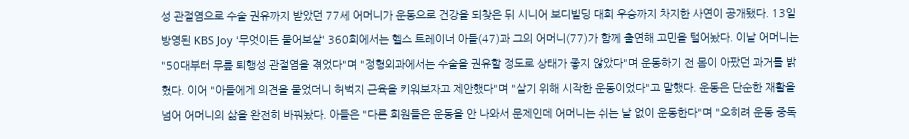성 관절염으로 수술 권유까지 받았던 77세 어머니가 운동으로 건강을 되찾은 뒤 시니어 보디빌딩 대회 우승까지 차지한 사연이 공개됐다. 13일 방영된 KBS Joy '무엇이든 물어보살' 360회에서는 헬스 트레이너 아들(47)과 그의 어머니(77)가 함께 출연해 고민을 털어놨다. 이날 어머니는 "50대부터 무릎 퇴행성 관절염을 겪었다"며 "정형외과에서는 수술을 권유할 정도로 상태가 좋지 않았다"며 운동하기 전 몸이 아팠던 과거를 밝혔다. 이어 "아들에게 의견을 물었더니 허벅지 근육을 키워보자고 제안했다"며 "살기 위해 시작한 운동이었다"고 말했다. 운동은 단순한 재활을 넘어 어머니의 삶을 완전히 바꿔놨다. 아들은 "다른 회원들은 운동을 안 나와서 문제인데 어머니는 쉬는 날 없이 운동한다"며 "오히려 운동 중독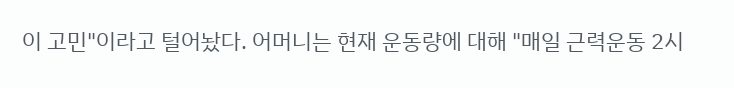이 고민"이라고 털어놨다. 어머니는 현재 운동량에 대해 "매일 근력운동 2시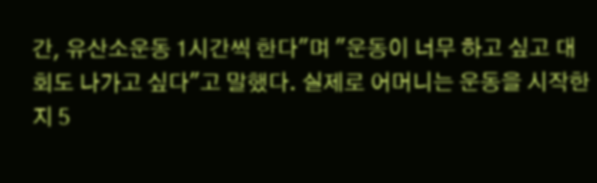간, 유산소운동 1시간씩 한다"며 "운동이 너무 하고 싶고 대회도 나가고 싶다"고 말했다. 실제로 어머니는 운동을 시작한 지 5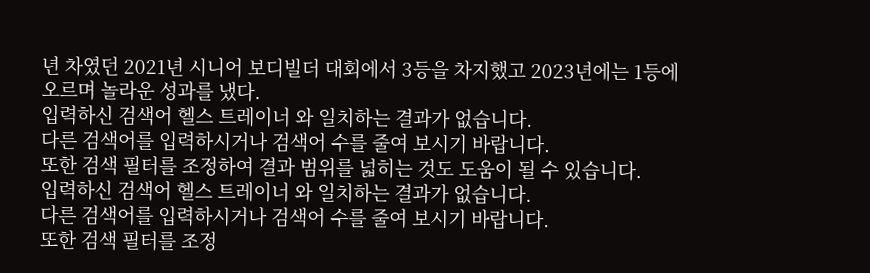년 차였던 2021년 시니어 보디빌더 대회에서 3등을 차지했고 2023년에는 1등에 오르며 놀라운 성과를 냈다.
입력하신 검색어 헬스 트레이너 와 일치하는 결과가 없습니다.
다른 검색어를 입력하시거나 검색어 수를 줄여 보시기 바랍니다.
또한 검색 필터를 조정하여 결과 범위를 넓히는 것도 도움이 될 수 있습니다.
입력하신 검색어 헬스 트레이너 와 일치하는 결과가 없습니다.
다른 검색어를 입력하시거나 검색어 수를 줄여 보시기 바랍니다.
또한 검색 필터를 조정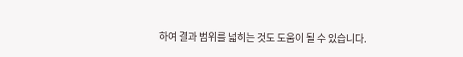하여 결과 범위를 넓히는 것도 도움이 될 수 있습니다.